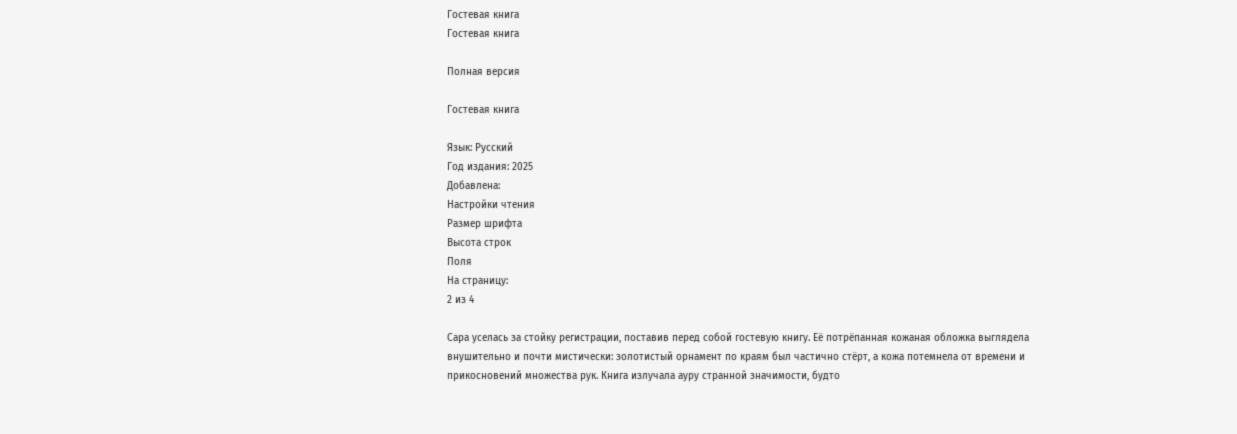Гостевая книга
Гостевая книга

Полная версия

Гостевая книга

Язык: Русский
Год издания: 2025
Добавлена:
Настройки чтения
Размер шрифта
Высота строк
Поля
На страницу:
2 из 4

Сара уселась за стойку регистрации, поставив перед собой гостевую книгу. Её потрёпанная кожаная обложка выглядела внушительно и почти мистически: золотистый орнамент по краям был частично стёрт, а кожа потемнела от времени и прикосновений множества рук. Книга излучала ауру странной значимости, будто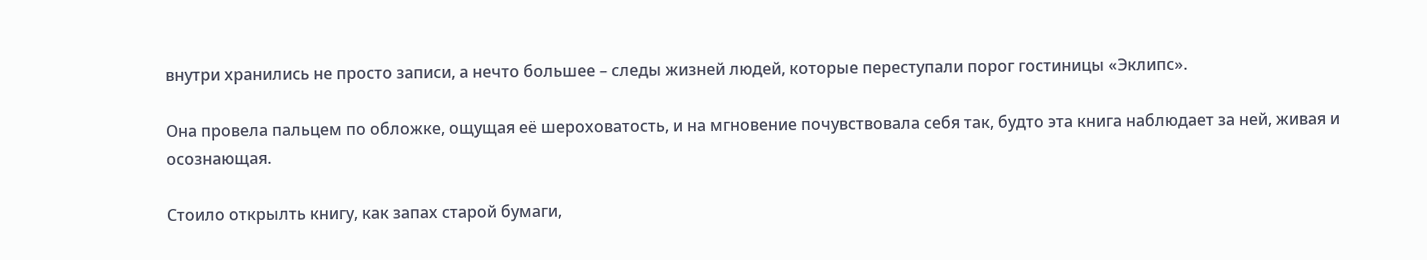внутри хранились не просто записи, а нечто большее – следы жизней людей, которые переступали порог гостиницы «Эклипс».

Она провела пальцем по обложке, ощущая её шероховатость, и на мгновение почувствовала себя так, будто эта книга наблюдает за ней, живая и осознающая.

Стоило открылть книгу, как запах старой бумаги,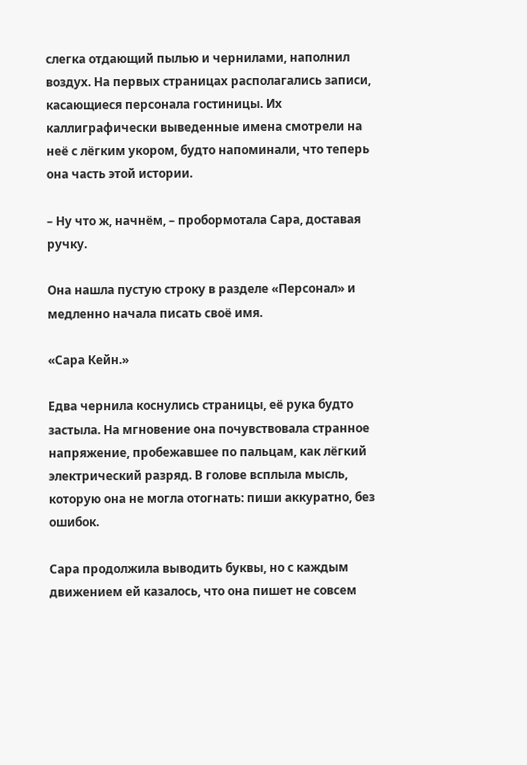слегка отдающий пылью и чернилами, наполнил воздух. На первых страницах располагались записи, касающиеся персонала гостиницы. Их каллиграфически выведенные имена смотрели на неё с лёгким укором, будто напоминали, что теперь она часть этой истории.

– Ну что ж, начнём, – пробормотала Сара, доставая ручку.

Она нашла пустую строку в разделе «Персонал» и медленно начала писать своё имя.

«Сара Кейн.»

Едва чернила коснулись страницы, её рука будто застыла. На мгновение она почувствовала странное напряжение, пробежавшее по пальцам, как лёгкий электрический разряд. В голове всплыла мысль, которую она не могла отогнать: пиши аккуратно, без ошибок.

Сара продолжила выводить буквы, но с каждым движением ей казалось, что она пишет не совсем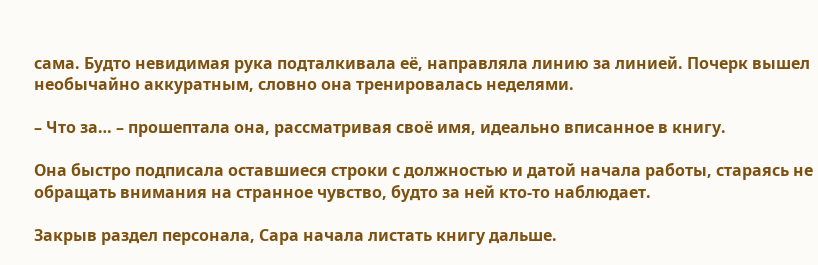сама. Будто невидимая рука подталкивала её, направляла линию за линией. Почерк вышел необычайно аккуратным, словно она тренировалась неделями.

– Что за… – прошептала она, рассматривая своё имя, идеально вписанное в книгу.

Она быстро подписала оставшиеся строки с должностью и датой начала работы, стараясь не обращать внимания на странное чувство, будто за ней кто-то наблюдает.

Закрыв раздел персонала, Сара начала листать книгу дальше.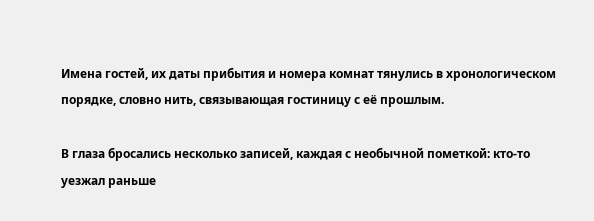Имена гостей, их даты прибытия и номера комнат тянулись в хронологическом порядке, словно нить, связывающая гостиницу с её прошлым.

В глаза бросались несколько записей, каждая с необычной пометкой: кто-то уезжал раньше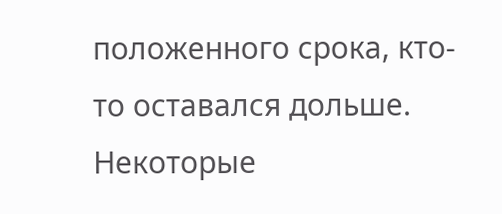положенного срока, кто-то оставался дольше. Некоторые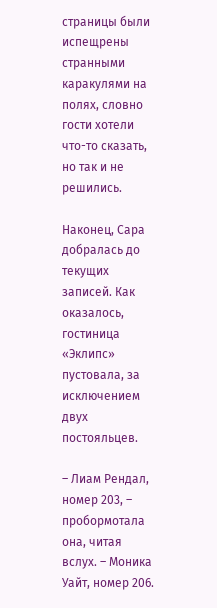страницы были испещрены странными каракулями на полях, словно гости хотели что-то сказать, но так и не решились.

Наконец, Сара добралась до текущих записей. Как оказалось, гостиница «Эклипс» пустовала, за исключением двух постояльцев.

– Лиам Рендал, номер 203, – пробормотала она, читая вслух. – Моника Уайт, номер 206.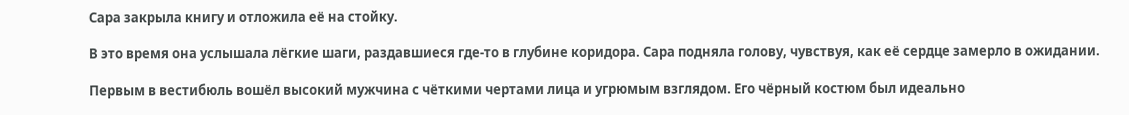Сара закрыла книгу и отложила её на стойку.

В это время она услышала лёгкие шаги, раздавшиеся где-то в глубине коридора. Сара подняла голову, чувствуя, как её сердце замерло в ожидании.

Первым в вестибюль вошёл высокий мужчина с чёткими чертами лица и угрюмым взглядом. Его чёрный костюм был идеально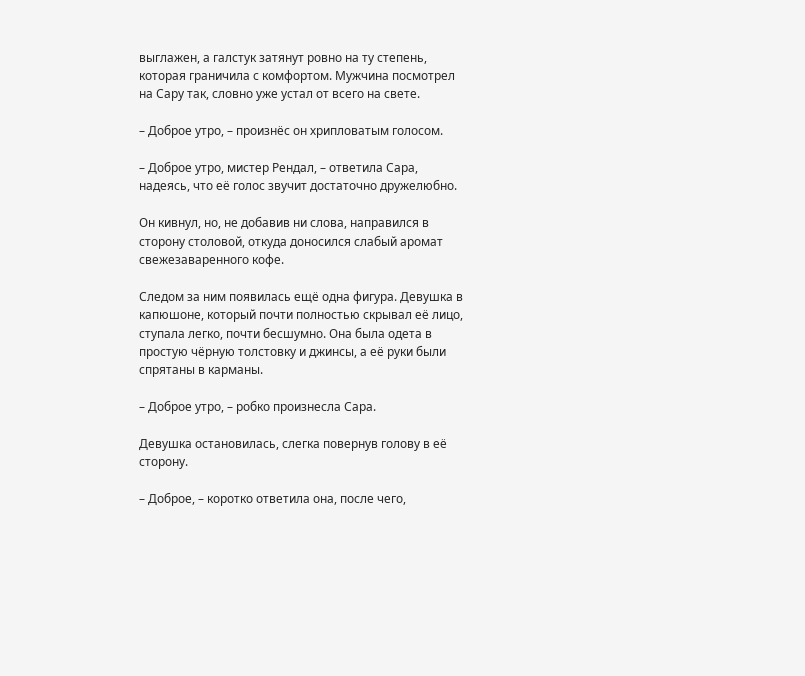выглажен, а галстук затянут ровно на ту степень, которая граничила с комфортом. Мужчина посмотрел на Сару так, словно уже устал от всего на свете.

– Доброе утро, – произнёс он хрипловатым голосом.

– Доброе утро, мистер Рендал, – ответила Сара, надеясь, что её голос звучит достаточно дружелюбно.

Он кивнул, но, не добавив ни слова, направился в сторону столовой, откуда доносился слабый аромат свежезаваренного кофе.

Следом за ним появилась ещё одна фигура. Девушка в капюшоне, который почти полностью скрывал её лицо, ступала легко, почти бесшумно. Она была одета в простую чёрную толстовку и джинсы, а её руки были спрятаны в карманы.

– Доброе утро, – робко произнесла Сара.

Девушка остановилась, слегка повернув голову в её сторону.

– Доброе, – коротко ответила она, после чего,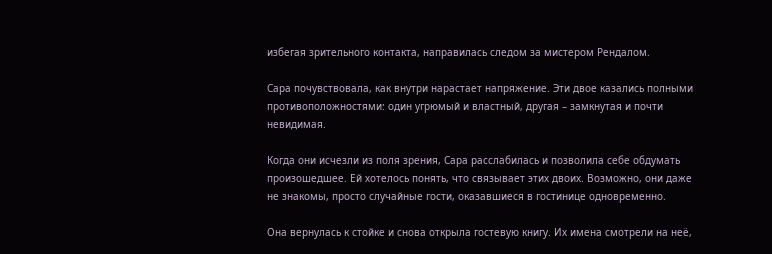избегая зрительного контакта, направилась следом за мистером Рендалом.

Сара почувствовала, как внутри нарастает напряжение. Эти двое казались полными противоположностями: один угрюмый и властный, другая – замкнутая и почти невидимая.

Когда они исчезли из поля зрения, Сара расслабилась и позволила себе обдумать произошедшее. Ей хотелось понять, что связывает этих двоих. Возможно, они даже не знакомы, просто случайные гости, оказавшиеся в гостинице одновременно.

Она вернулась к стойке и снова открыла гостевую книгу. Их имена смотрели на неё,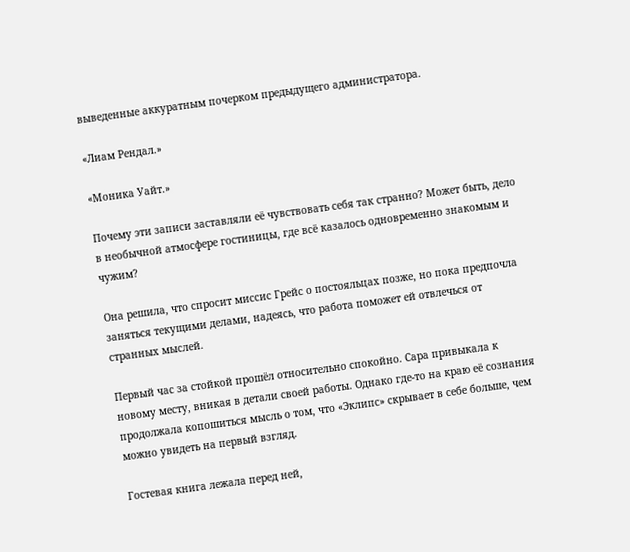выведенные аккуратным почерком предыдущего администратора.

«Лиам Рендал.»

«Моника Уайт.»

Почему эти записи заставляли её чувствовать себя так странно? Может быть, дело в необычной атмосфере гостиницы, где всё казалось одновременно знакомым и чужим?

Она решила, что спросит миссис Грейс о постояльцах позже, но пока предпочла заняться текущими делами, надеясь, что работа поможет ей отвлечься от странных мыслей.

Первый час за стойкой прошёл относительно спокойно. Сара привыкала к новому месту, вникая в детали своей работы. Однако где-то на краю её сознания продолжала копошиться мысль о том, что «Эклипс» скрывает в себе больше, чем можно увидеть на первый взгляд.

Гостевая книга лежала перед ней,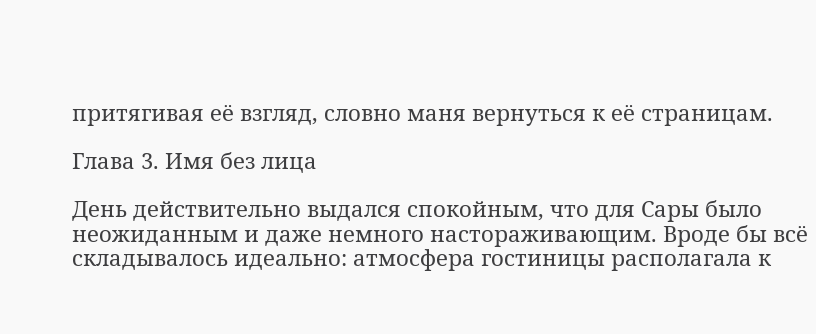притягивая её взгляд, словно маня вернуться к её страницам.

Глава 3. Имя без лица

День действительно выдался спокойным, что для Сары было неожиданным и даже немного настораживающим. Вроде бы всё складывалось идеально: атмосфера гостиницы располагала к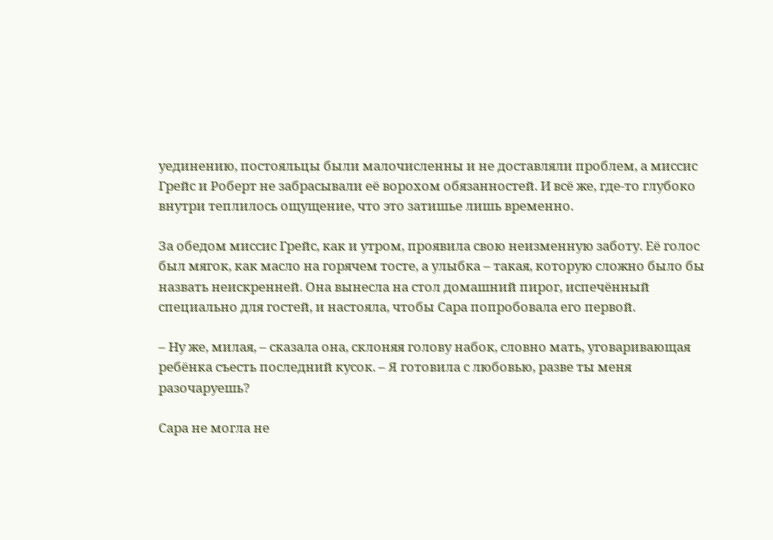уединению, постояльцы были малочисленны и не доставляли проблем, а миссис Грейс и Роберт не забрасывали её ворохом обязанностей. И всё же, где-то глубоко внутри теплилось ощущение, что это затишье лишь временно.

За обедом миссис Грейс, как и утром, проявила свою неизменную заботу. Её голос был мягок, как масло на горячем тосте, а улыбка – такая, которую сложно было бы назвать неискренней. Она вынесла на стол домашний пирог, испечённый специально для гостей, и настояла, чтобы Сара попробовала его первой.

– Ну же, милая, – сказала она, склоняя голову набок, словно мать, уговаривающая ребёнка съесть последний кусок. – Я готовила с любовью, разве ты меня разочаруешь?

Сара не могла не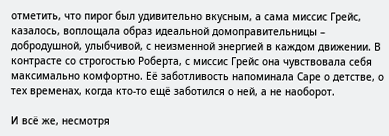отметить, что пирог был удивительно вкусным, а сама миссис Грейс, казалось, воплощала образ идеальной домоправительницы – добродушной, улыбчивой, с неизменной энергией в каждом движении. В контрасте со строгостью Роберта, с миссис Грейс она чувствовала себя максимально комфортно. Её заботливость напоминала Саре о детстве, о тех временах, когда кто-то ещё заботился о ней, а не наоборот.

И всё же, несмотря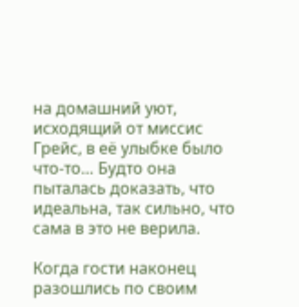на домашний уют, исходящий от миссис Грейс, в её улыбке было что-то… Будто она пыталась доказать, что идеальна, так сильно, что сама в это не верила.

Когда гости наконец разошлись по своим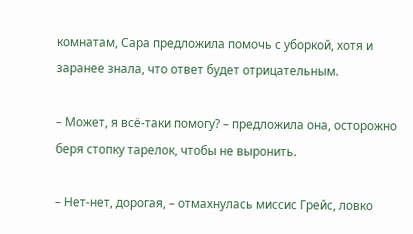комнатам, Сара предложила помочь с уборкой, хотя и заранее знала, что ответ будет отрицательным.

– Может, я всё-таки помогу? – предложила она, осторожно беря стопку тарелок, чтобы не выронить.

– Нет-нет, дорогая, – отмахнулась миссис Грейс, ловко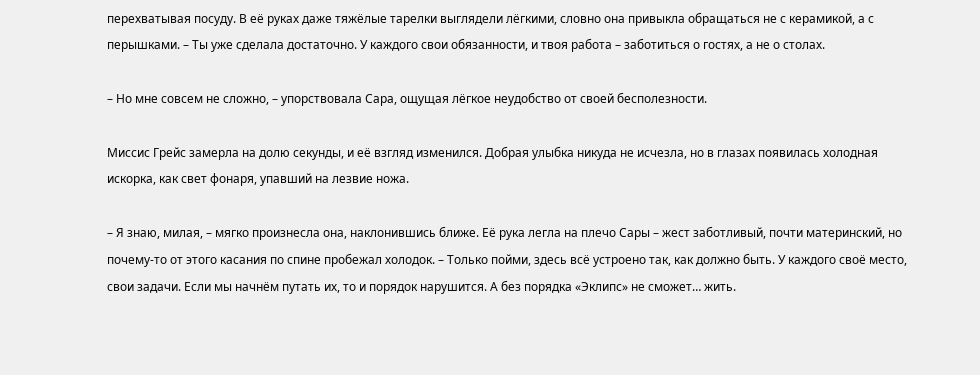перехватывая посуду. В её руках даже тяжёлые тарелки выглядели лёгкими, словно она привыкла обращаться не с керамикой, а с перышками. – Ты уже сделала достаточно. У каждого свои обязанности, и твоя работа – заботиться о гостях, а не о столах.

– Но мне совсем не сложно, – упорствовала Сара, ощущая лёгкое неудобство от своей бесполезности.

Миссис Грейс замерла на долю секунды, и её взгляд изменился. Добрая улыбка никуда не исчезла, но в глазах появилась холодная искорка, как свет фонаря, упавший на лезвие ножа.

– Я знаю, милая, – мягко произнесла она, наклонившись ближе. Её рука легла на плечо Сары – жест заботливый, почти материнский, но почему-то от этого касания по спине пробежал холодок. – Только пойми, здесь всё устроено так, как должно быть. У каждого своё место, свои задачи. Если мы начнём путать их, то и порядок нарушится. А без порядка «Эклипс» не сможет… жить.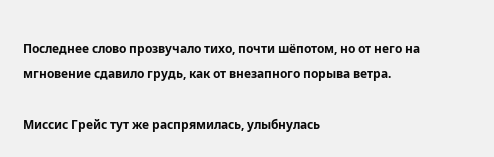Последнее слово прозвучало тихо, почти шёпотом, но от него на мгновение сдавило грудь, как от внезапного порыва ветра.

Миссис Грейс тут же распрямилась, улыбнулась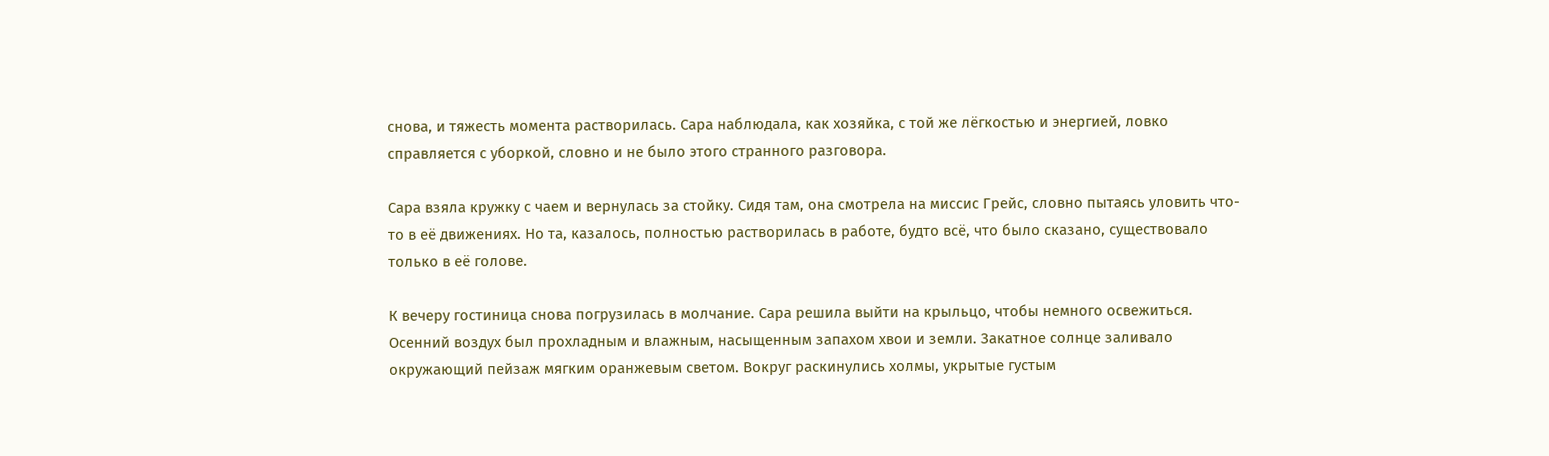снова, и тяжесть момента растворилась. Сара наблюдала, как хозяйка, с той же лёгкостью и энергией, ловко справляется с уборкой, словно и не было этого странного разговора.

Сара взяла кружку с чаем и вернулась за стойку. Сидя там, она смотрела на миссис Грейс, словно пытаясь уловить что-то в её движениях. Но та, казалось, полностью растворилась в работе, будто всё, что было сказано, существовало только в её голове.

К вечеру гостиница снова погрузилась в молчание. Сара решила выйти на крыльцо, чтобы немного освежиться. Осенний воздух был прохладным и влажным, насыщенным запахом хвои и земли. Закатное солнце заливало окружающий пейзаж мягким оранжевым светом. Вокруг раскинулись холмы, укрытые густым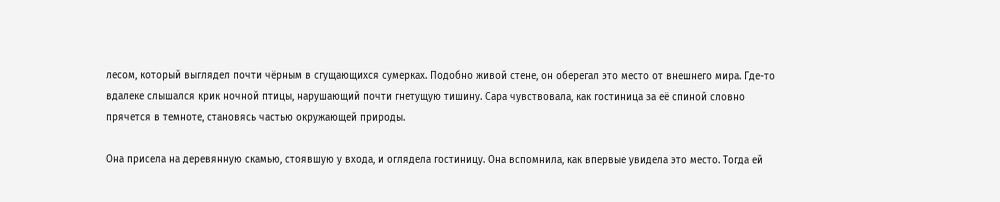лесом, который выглядел почти чёрным в сгущающихся сумерках. Подобно живой стене, он оберегал это место от внешнего мира. Где-то вдалеке слышался крик ночной птицы, нарушающий почти гнетущую тишину. Сара чувствовала, как гостиница за её спиной словно прячется в темноте, становясь частью окружающей природы.

Она присела на деревянную скамью, стоявшую у входа, и оглядела гостиницу. Она вспомнила, как впервые увидела это место. Тогда ей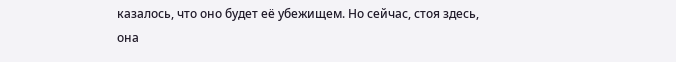казалось, что оно будет её убежищем. Но сейчас, стоя здесь, она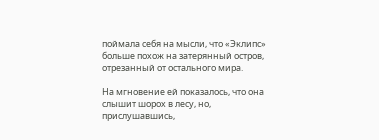поймала себя на мысли, что «Эклипс» больше похож на затерянный остров, отрезанный от остального мира.

На мгновение ей показалось, что она слышит шорох в лесу, но, прислушавшись,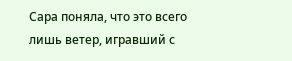Сара поняла, что это всего лишь ветер, игравший с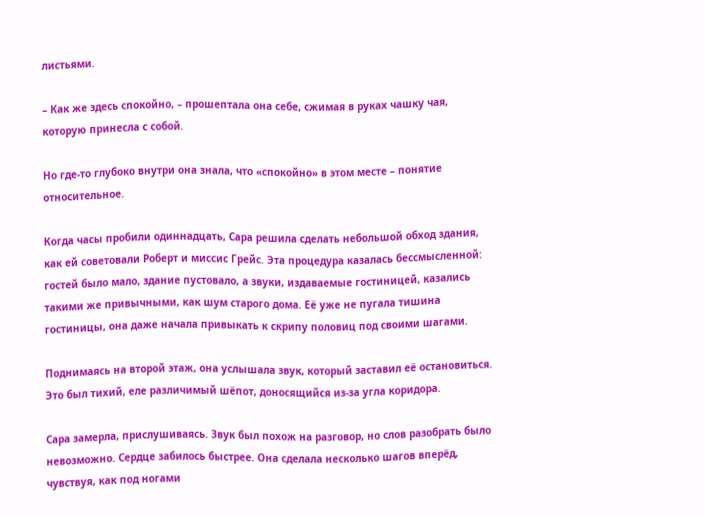листьями.

– Как же здесь спокойно, – прошептала она себе, сжимая в руках чашку чая, которую принесла с собой.

Но где-то глубоко внутри она знала, что «спокойно» в этом месте – понятие относительное.

Когда часы пробили одиннадцать, Сара решила сделать небольшой обход здания, как ей советовали Роберт и миссис Грейс. Эта процедура казалась бессмысленной: гостей было мало, здание пустовало, а звуки, издаваемые гостиницей, казались такими же привычными, как шум старого дома. Её уже не пугала тишина гостиницы, она даже начала привыкать к скрипу половиц под своими шагами.

Поднимаясь на второй этаж, она услышала звук, который заставил её остановиться. Это был тихий, еле различимый шёпот, доносящийся из-за угла коридора.

Сара замерла, прислушиваясь. Звук был похож на разговор, но слов разобрать было невозможно. Сердце забилось быстрее. Она сделала несколько шагов вперёд, чувствуя, как под ногами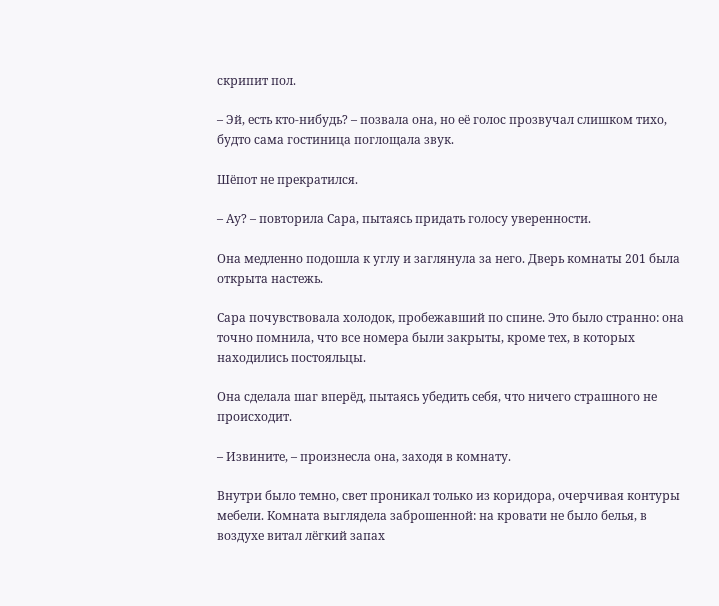скрипит пол.

– Эй, есть кто-нибудь? – позвала она, но её голос прозвучал слишком тихо, будто сама гостиница поглощала звук.

Шёпот не прекратился.

– Ау? – повторила Сара, пытаясь придать голосу уверенности.

Она медленно подошла к углу и заглянула за него. Дверь комнаты 201 была открыта настежь.

Сара почувствовала холодок, пробежавший по спине. Это было странно: она точно помнила, что все номера были закрыты, кроме тех, в которых находились постояльцы.

Она сделала шаг вперёд, пытаясь убедить себя, что ничего страшного не происходит.

– Извините, – произнесла она, заходя в комнату.

Внутри было темно, свет проникал только из коридора, очерчивая контуры мебели. Комната выглядела заброшенной: на кровати не было белья, в воздухе витал лёгкий запах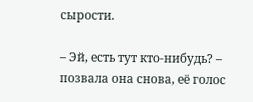сырости.

– Эй, есть тут кто-нибудь? – позвала она снова, её голос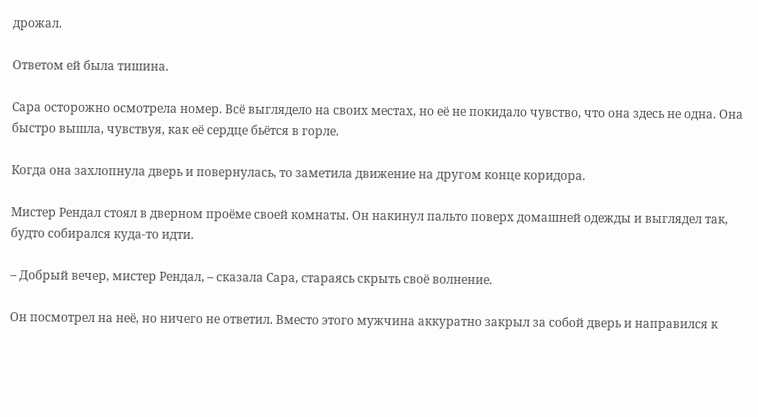дрожал.

Ответом ей была тишина.

Сара осторожно осмотрела номер. Всё выглядело на своих местах, но её не покидало чувство, что она здесь не одна. Она быстро вышла, чувствуя, как её сердце бьётся в горле.

Когда она захлопнула дверь и повернулась, то заметила движение на другом конце коридора.

Мистер Рендал стоял в дверном проёме своей комнаты. Он накинул пальто поверх домашней одежды и выглядел так, будто собирался куда-то идти.

– Добрый вечер, мистер Рендал, – сказала Сара, стараясь скрыть своё волнение.

Он посмотрел на неё, но ничего не ответил. Вместо этого мужчина аккуратно закрыл за собой дверь и направился к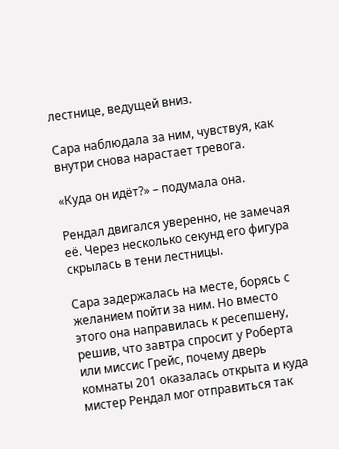лестнице, ведущей вниз.

Сара наблюдала за ним, чувствуя, как внутри снова нарастает тревога.

«Куда он идёт?» – подумала она.

Рендал двигался уверенно, не замечая её. Через несколько секунд его фигура скрылась в тени лестницы.

Сара задержалась на месте, борясь с желанием пойти за ним. Но вместо этого она направилась к ресепшену, решив, что завтра спросит у Роберта или миссис Грейс, почему дверь комнаты 201 оказалась открыта и куда мистер Рендал мог отправиться так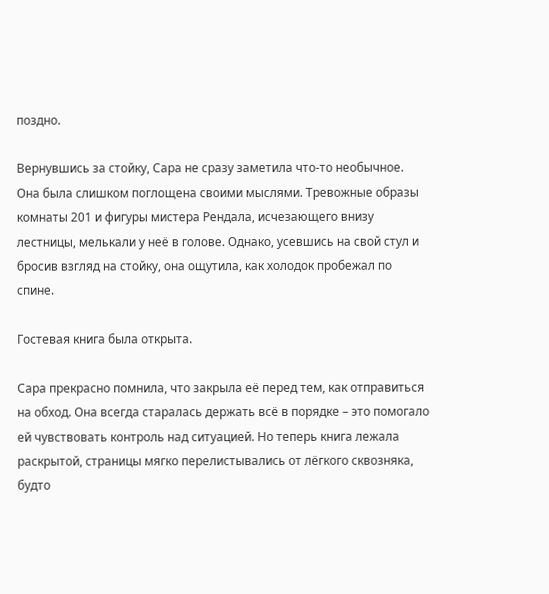поздно.

Вернувшись за стойку, Сара не сразу заметила что-то необычное. Она была слишком поглощена своими мыслями. Тревожные образы комнаты 201 и фигуры мистера Рендала, исчезающего внизу лестницы, мелькали у неё в голове. Однако, усевшись на свой стул и бросив взгляд на стойку, она ощутила, как холодок пробежал по спине.

Гостевая книга была открыта.

Сара прекрасно помнила, что закрыла её перед тем, как отправиться на обход. Она всегда старалась держать всё в порядке – это помогало ей чувствовать контроль над ситуацией. Но теперь книга лежала раскрытой, страницы мягко перелистывались от лёгкого сквозняка, будто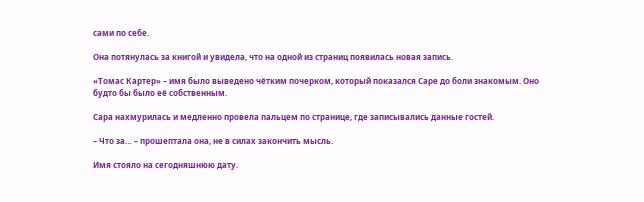сами по себе.

Она потянулась за книгой и увидела, что на одной из страниц появилась новая запись.

«Томас Картер» – имя было выведено чётким почерком, который показался Саре до боли знакомым. Оно будто бы было её собственным.

Сара нахмурилась и медленно провела пальцем по странице, где записывались данные гостей.

– Что за… – прошептала она, не в силах закончить мысль.

Имя стояло на сегодняшнюю дату.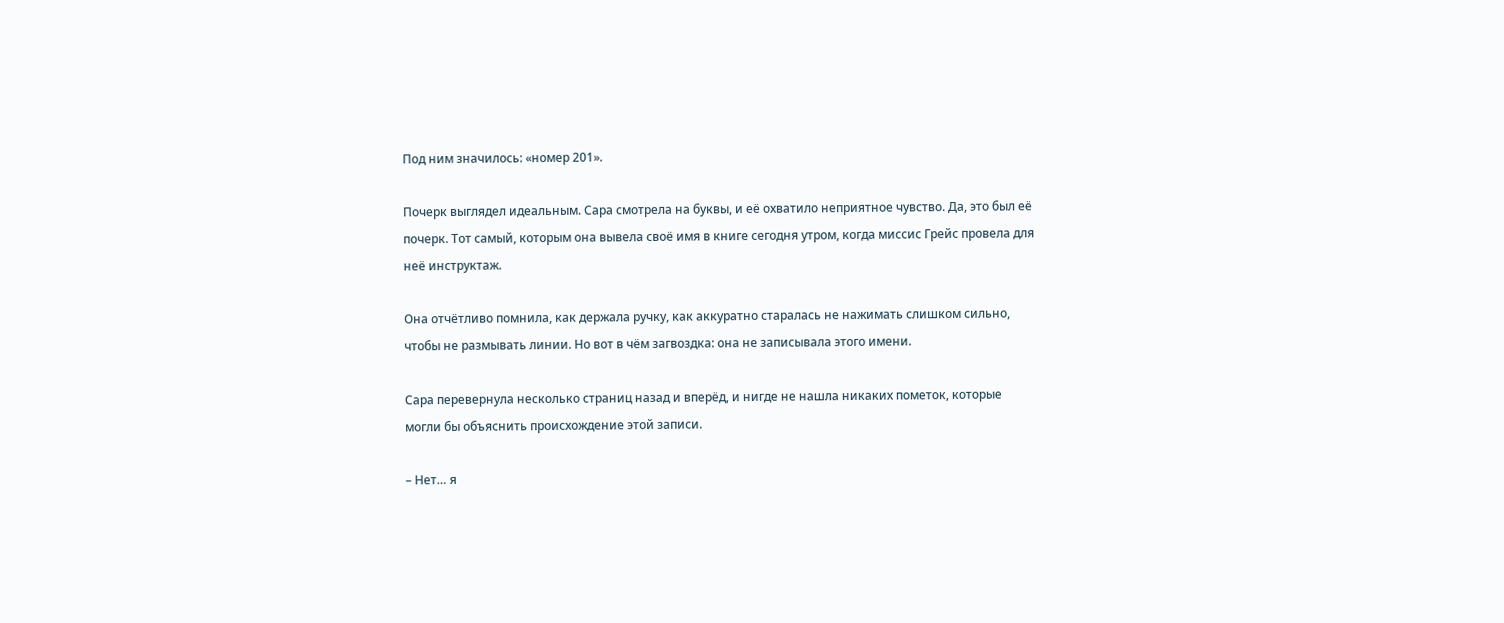Под ним значилось: «номер 201».

Почерк выглядел идеальным. Сара смотрела на буквы, и её охватило неприятное чувство. Да, это был её почерк. Тот самый, которым она вывела своё имя в книге сегодня утром, когда миссис Грейс провела для неё инструктаж.

Она отчётливо помнила, как держала ручку, как аккуратно старалась не нажимать слишком сильно, чтобы не размывать линии. Но вот в чём загвоздка: она не записывала этого имени.

Сара перевернула несколько страниц назад и вперёд, и нигде не нашла никаких пометок, которые могли бы объяснить происхождение этой записи.

– Нет… я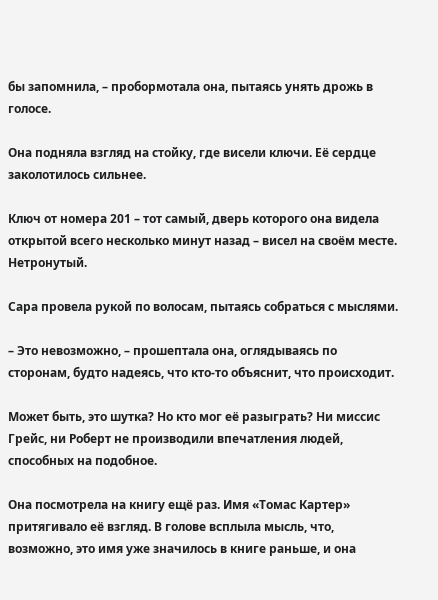бы запомнила, – пробормотала она, пытаясь унять дрожь в голосе.

Она подняла взгляд на стойку, где висели ключи. Её сердце заколотилось сильнее.

Ключ от номера 201 – тот самый, дверь которого она видела открытой всего несколько минут назад – висел на своём месте. Нетронутый.

Сара провела рукой по волосам, пытаясь собраться с мыслями.

– Это невозможно, – прошептала она, оглядываясь по сторонам, будто надеясь, что кто-то объяснит, что происходит.

Может быть, это шутка? Но кто мог её разыграть? Ни миссис Грейс, ни Роберт не производили впечатления людей, способных на подобное.

Она посмотрела на книгу ещё раз. Имя «Томас Картер» притягивало её взгляд. В голове всплыла мысль, что, возможно, это имя уже значилось в книге раньше, и она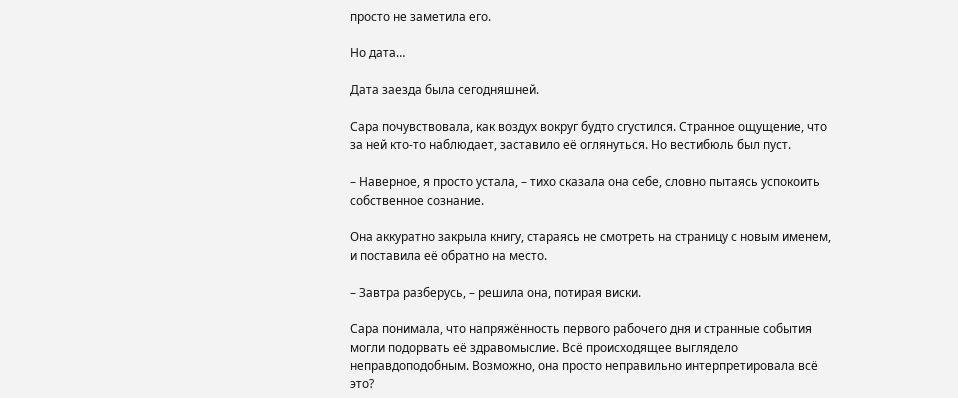просто не заметила его.

Но дата…

Дата заезда была сегодняшней.

Сара почувствовала, как воздух вокруг будто сгустился. Странное ощущение, что за ней кто-то наблюдает, заставило её оглянуться. Но вестибюль был пуст.

– Наверное, я просто устала, – тихо сказала она себе, словно пытаясь успокоить собственное сознание.

Она аккуратно закрыла книгу, стараясь не смотреть на страницу с новым именем, и поставила её обратно на место.

– Завтра разберусь, – решила она, потирая виски.

Сара понимала, что напряжённость первого рабочего дня и странные события могли подорвать её здравомыслие. Всё происходящее выглядело неправдоподобным. Возможно, она просто неправильно интерпретировала всё это?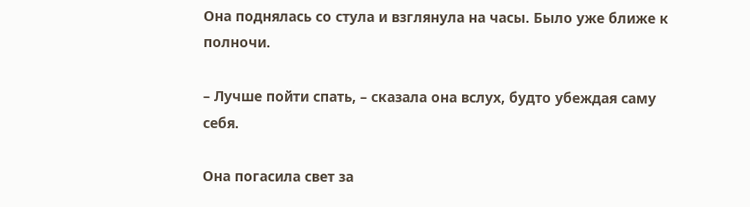Она поднялась со стула и взглянула на часы. Было уже ближе к полночи.

– Лучше пойти спать, – сказала она вслух, будто убеждая саму себя.

Она погасила свет за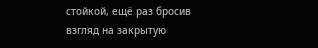стойкой, ещё раз бросив взгляд на закрытую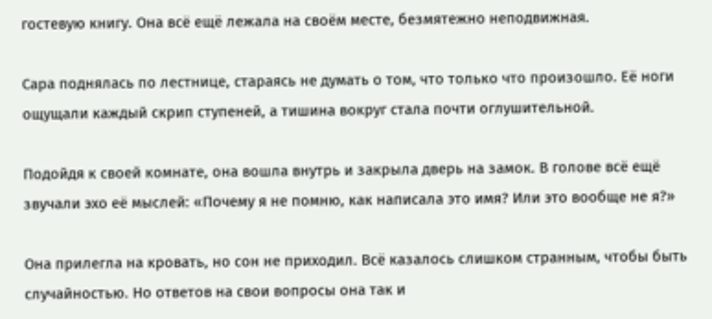гостевую книгу. Она всё ещё лежала на своём месте, безмятежно неподвижная.

Сара поднялась по лестнице, стараясь не думать о том, что только что произошло. Её ноги ощущали каждый скрип ступеней, а тишина вокруг стала почти оглушительной.

Подойдя к своей комнате, она вошла внутрь и закрыла дверь на замок. В голове всё ещё звучали эхо её мыслей: «Почему я не помню, как написала это имя? Или это вообще не я?»

Она прилегла на кровать, но сон не приходил. Всё казалось слишком странным, чтобы быть случайностью. Но ответов на свои вопросы она так и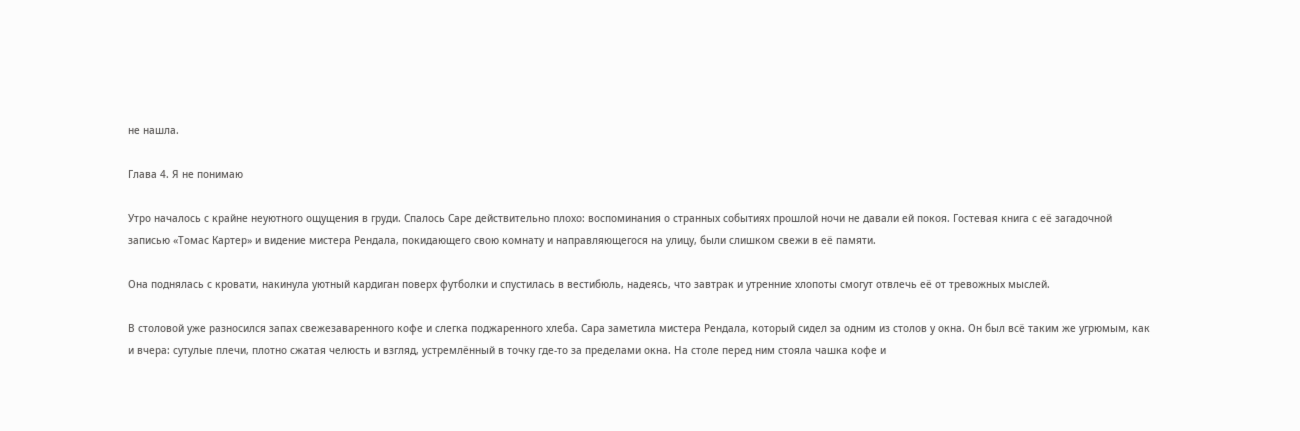не нашла.

Глава 4. Я не понимаю

Утро началось с крайне неуютного ощущения в груди. Спалось Саре действительно плохо: воспоминания о странных событиях прошлой ночи не давали ей покоя. Гостевая книга с её загадочной записью «Томас Картер» и видение мистера Рендала, покидающего свою комнату и направляющегося на улицу, были слишком свежи в её памяти.

Она поднялась с кровати, накинула уютный кардиган поверх футболки и спустилась в вестибюль, надеясь, что завтрак и утренние хлопоты смогут отвлечь её от тревожных мыслей.

В столовой уже разносился запах свежезаваренного кофе и слегка поджаренного хлеба. Сара заметила мистера Рендала, который сидел за одним из столов у окна. Он был всё таким же угрюмым, как и вчера: сутулые плечи, плотно сжатая челюсть и взгляд, устремлённый в точку где-то за пределами окна. На столе перед ним стояла чашка кофе и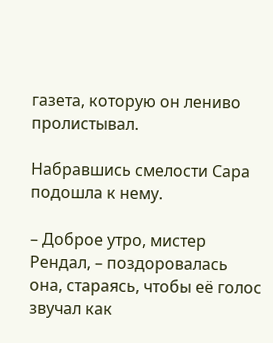газета, которую он лениво пролистывал.

Набравшись смелости Сара подошла к нему.

– Доброе утро, мистер Рендал, – поздоровалась она, стараясь, чтобы её голос звучал как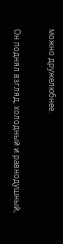можно дружелюбнее.

Он поднял взгляд, холодный и равнодушный,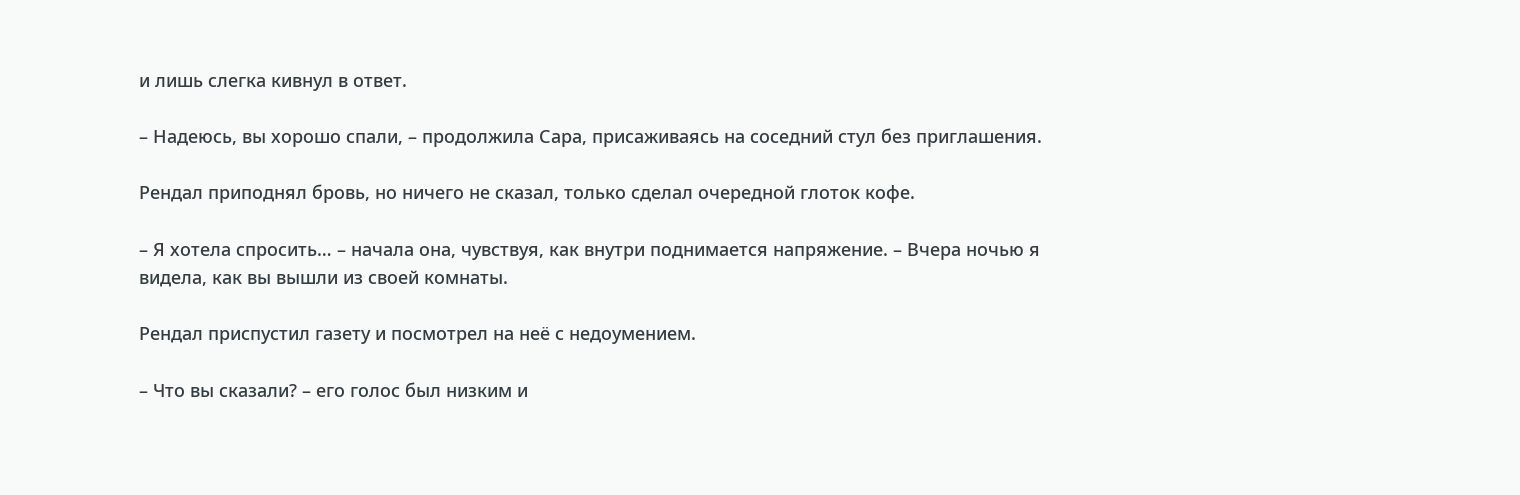и лишь слегка кивнул в ответ.

– Надеюсь, вы хорошо спали, – продолжила Сара, присаживаясь на соседний стул без приглашения.

Рендал приподнял бровь, но ничего не сказал, только сделал очередной глоток кофе.

– Я хотела спросить… – начала она, чувствуя, как внутри поднимается напряжение. – Вчера ночью я видела, как вы вышли из своей комнаты.

Рендал приспустил газету и посмотрел на неё с недоумением.

– Что вы сказали? – его голос был низким и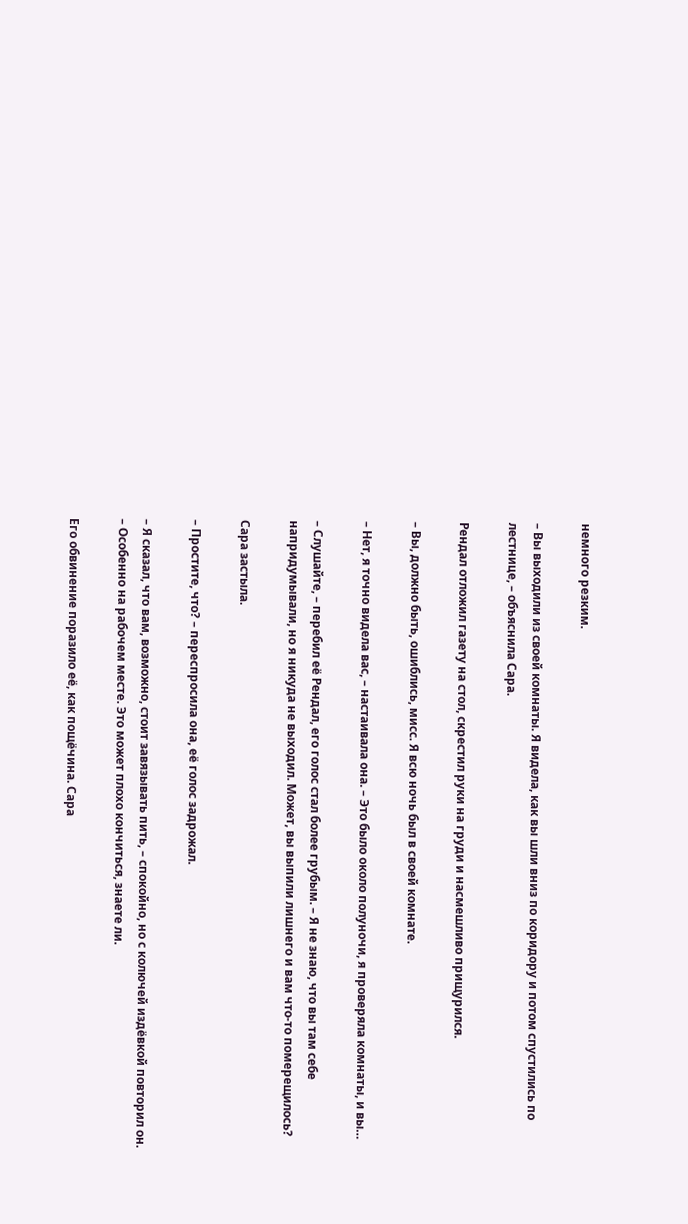немного резким.

– Вы выходили из своей комнаты. Я видела, как вы шли вниз по коридору и потом спустились по лестнице, – объяснила Сара.

Рендал отложил газету на стол, скрестил руки на груди и насмешливо прищурился.

– Вы, должно быть, ошиблись, мисс. Я всю ночь был в своей комнате.

– Нет, я точно видела вас, – настаивала она. – Это было около полуночи, я проверяла комнаты, и вы…

– Слушайте, – перебил её Рендал, его голос стал более грубым. – Я не знаю, что вы там себе напридумывали, но я никуда не выходил. Может, вы выпили лишнего и вам что-то померещилось?

Сара застыла.

– Простите, что? – переспросила она, её голос задрожал.

– Я сказал, что вам, возможно, стоит завязывать пить, – спокойно, но с колючей издёвкой повторил он. – Особенно на рабочем месте. Это может плохо кончиться, знаете ли.

Его обвинение поразило её, как пощёчина. Сара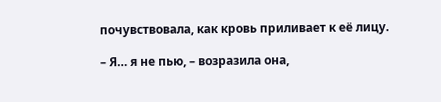почувствовала, как кровь приливает к её лицу.

– Я… я не пью, – возразила она,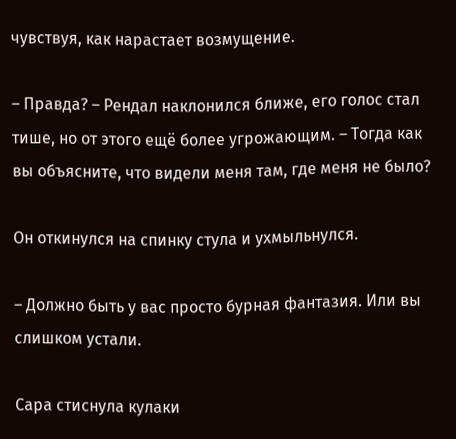чувствуя, как нарастает возмущение.

– Правда? – Рендал наклонился ближе, его голос стал тише, но от этого ещё более угрожающим. – Тогда как вы объясните, что видели меня там, где меня не было?

Он откинулся на спинку стула и ухмыльнулся.

– Должно быть у вас просто бурная фантазия. Или вы слишком устали.

Сара стиснула кулаки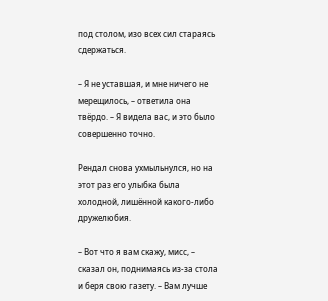под столом, изо всех сил стараясь сдержаться.

– Я не уставшая, и мне ничего не мерещилось, – ответила она твёрдо. – Я видела вас, и это было совершенно точно.

Рендал снова ухмыльнулся, но на этот раз его улыбка была холодной, лишённой какого-либо дружелюбия.

– Вот что я вам скажу, мисс, – сказал он, поднимаясь из-за стола и беря свою газету. – Вам лучше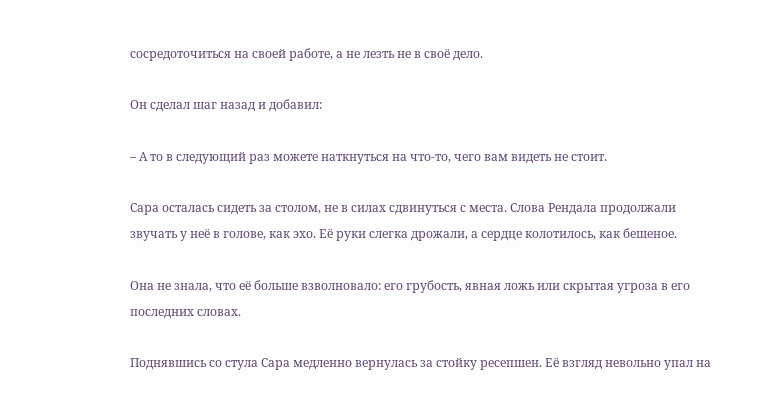сосредоточиться на своей работе, а не лезть не в своё дело.

Он сделал шаг назад и добавил:

– А то в следующий раз можете наткнуться на что-то, чего вам видеть не стоит.

Сара осталась сидеть за столом, не в силах сдвинуться с места. Слова Рендала продолжали звучать у неё в голове, как эхо. Её руки слегка дрожали, а сердце колотилось, как бешеное.

Она не знала, что её больше взволновало: его грубость, явная ложь или скрытая угроза в его последних словах.

Поднявшись со стула Сара медленно вернулась за стойку ресепшен. Её взгляд невольно упал на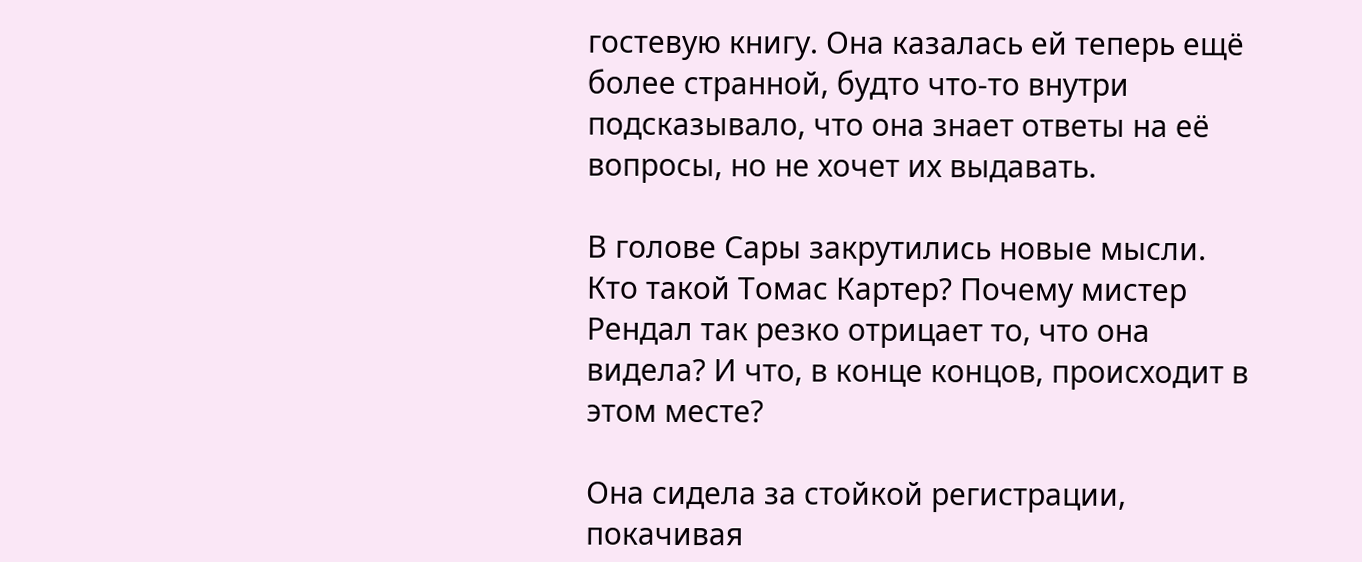гостевую книгу. Она казалась ей теперь ещё более странной, будто что-то внутри подсказывало, что она знает ответы на её вопросы, но не хочет их выдавать.

В голове Сары закрутились новые мысли. Кто такой Томас Картер? Почему мистер Рендал так резко отрицает то, что она видела? И что, в конце концов, происходит в этом месте?

Она сидела за стойкой регистрации, покачивая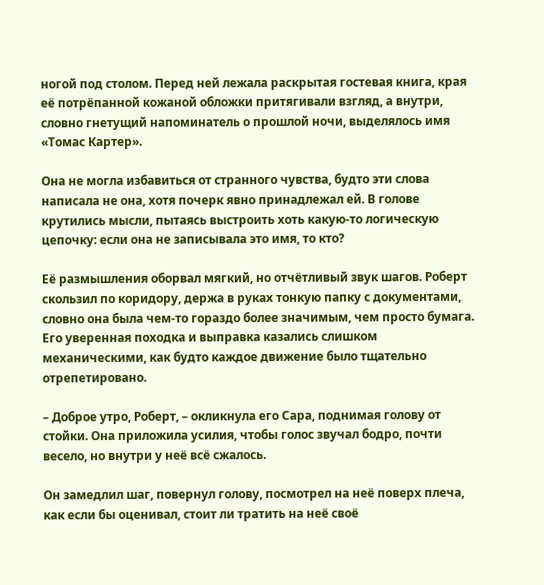ногой под столом. Перед ней лежала раскрытая гостевая книга, края её потрёпанной кожаной обложки притягивали взгляд, а внутри, словно гнетущий напоминатель о прошлой ночи, выделялось имя «Томас Картер».

Она не могла избавиться от странного чувства, будто эти слова написала не она, хотя почерк явно принадлежал ей. В голове крутились мысли, пытаясь выстроить хоть какую-то логическую цепочку: если она не записывала это имя, то кто?

Её размышления оборвал мягкий, но отчётливый звук шагов. Роберт скользил по коридору, держа в руках тонкую папку с документами, словно она была чем-то гораздо более значимым, чем просто бумага. Его уверенная походка и выправка казались слишком механическими, как будто каждое движение было тщательно отрепетировано.

– Доброе утро, Роберт, – окликнула его Сара, поднимая голову от стойки. Она приложила усилия, чтобы голос звучал бодро, почти весело, но внутри у неё всё сжалось.

Он замедлил шаг, повернул голову, посмотрел на неё поверх плеча, как если бы оценивал, стоит ли тратить на неё своё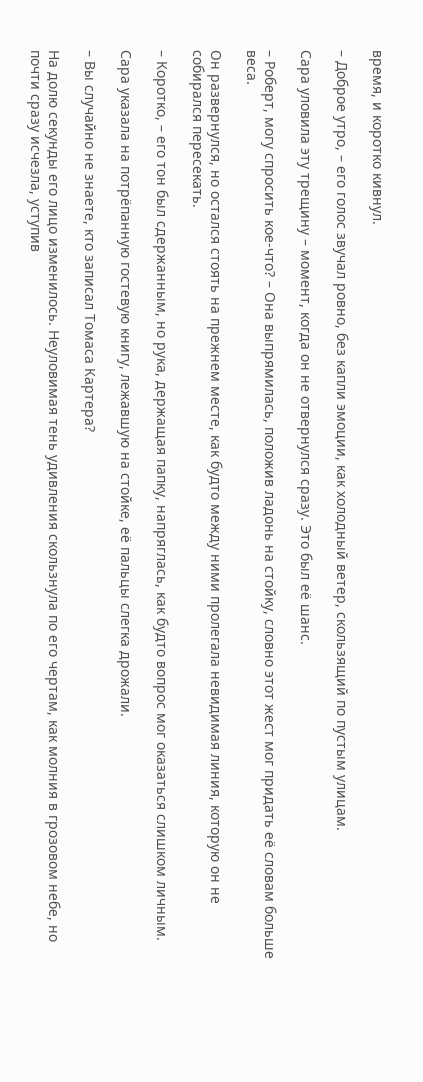время, и коротко кивнул.

– Доброе утро, – его голос звучал ровно, без капли эмоции, как холодный ветер, скользящий по пустым улицам.

Сара уловила эту трещину – момент, когда он не отвернулся сразу. Это был её шанс.

– Роберт, могу спросить кое-что? – Она выпрямилась, положив ладонь на стойку, словно этот жест мог придать её словам больше веса.

Он развернулся, но остался стоять на прежнем месте, как будто между ними пролегала невидимая линия, которую он не собирался пересекать.

– Коротко, – его тон был сдержанным, но рука, держащая папку, напряглась, как будто вопрос мог оказаться слишком личным.

Сара указала на потрёпанную гостевую книгу, лежавшую на стойке, её пальцы слегка дрожали.

– Вы случайно не знаете, кто записал Томаса Картера?

На долю секунды его лицо изменилось. Неуловимая тень удивления скользнула по его чертам, как молния в грозовом небе, но почти сразу исчезла, уступив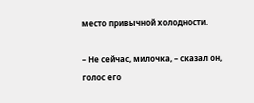место привычной холодности.

– Не сейчас, милочка, – сказал он, голос его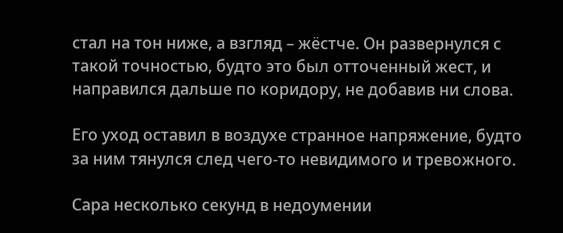стал на тон ниже, а взгляд – жёстче. Он развернулся с такой точностью, будто это был отточенный жест, и направился дальше по коридору, не добавив ни слова.

Его уход оставил в воздухе странное напряжение, будто за ним тянулся след чего-то невидимого и тревожного.

Сара несколько секунд в недоумении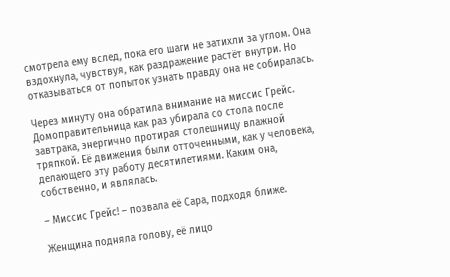смотрела ему вслед, пока его шаги не затихли за углом. Она вздохнула, чувствуя, как раздражение растёт внутри. Но отказываться от попыток узнать правду она не собиралась.

Через минуту она обратила внимание на миссис Грейс. Домоправительница как раз убирала со стола после завтрака, энергично протирая столешницу влажной тряпкой. Её движения были отточенными, как у человека, делающего эту работу десятилетиями. Каким она, собственно, и являлась.

– Миссис Грейс! – позвала её Сара, подходя ближе.

Женщина подняла голову, её лицо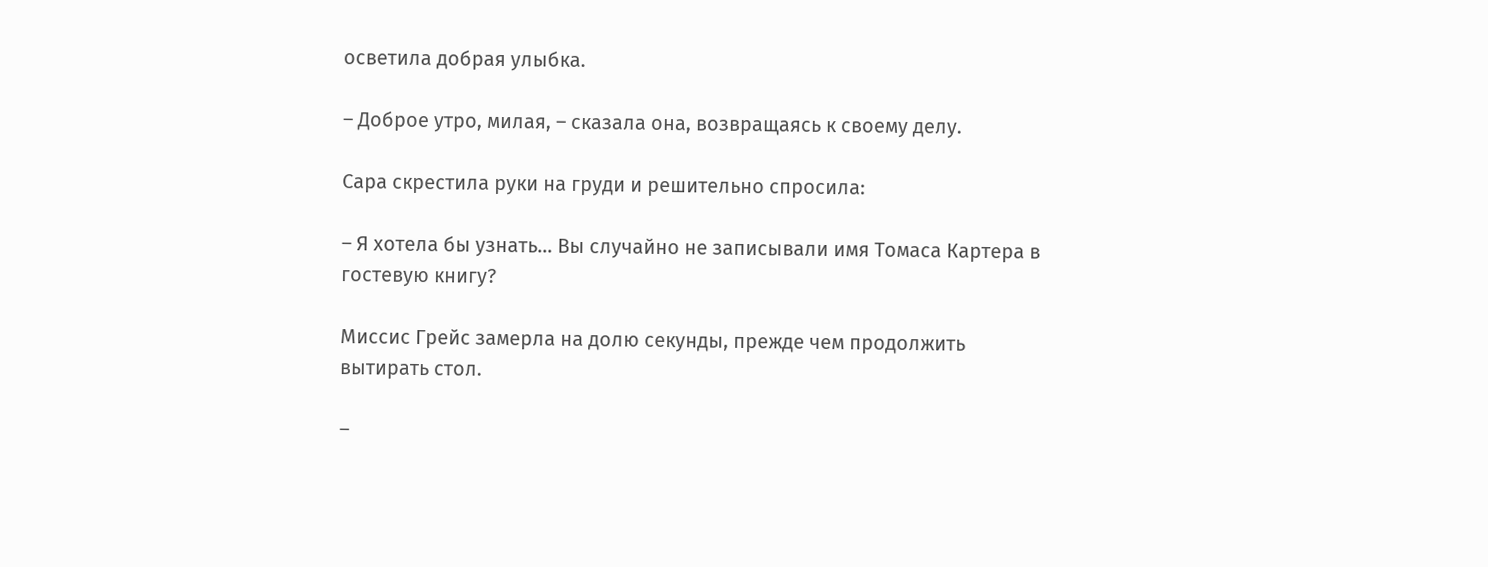осветила добрая улыбка.

– Доброе утро, милая, – сказала она, возвращаясь к своему делу.

Сара скрестила руки на груди и решительно спросила:

– Я хотела бы узнать… Вы случайно не записывали имя Томаса Картера в гостевую книгу?

Миссис Грейс замерла на долю секунды, прежде чем продолжить вытирать стол.

–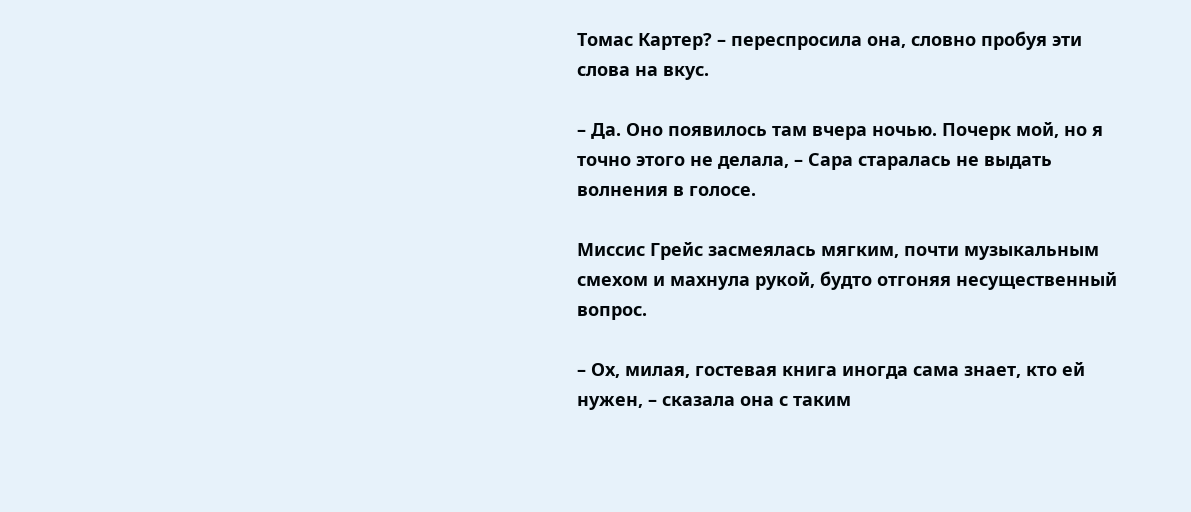Томас Картер? – переспросила она, словно пробуя эти слова на вкус.

– Да. Оно появилось там вчера ночью. Почерк мой, но я точно этого не делала, – Сара старалась не выдать волнения в голосе.

Миссис Грейс засмеялась мягким, почти музыкальным смехом и махнула рукой, будто отгоняя несущественный вопрос.

– Ох, милая, гостевая книга иногда сама знает, кто ей нужен, – сказала она с таким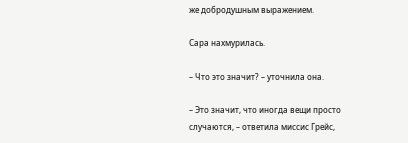же добродушным выражением.

Сара нахмурилась.

– Что это значит? – уточнила она.

– Это значит, что иногда вещи просто случаются, – ответила миссис Грейс,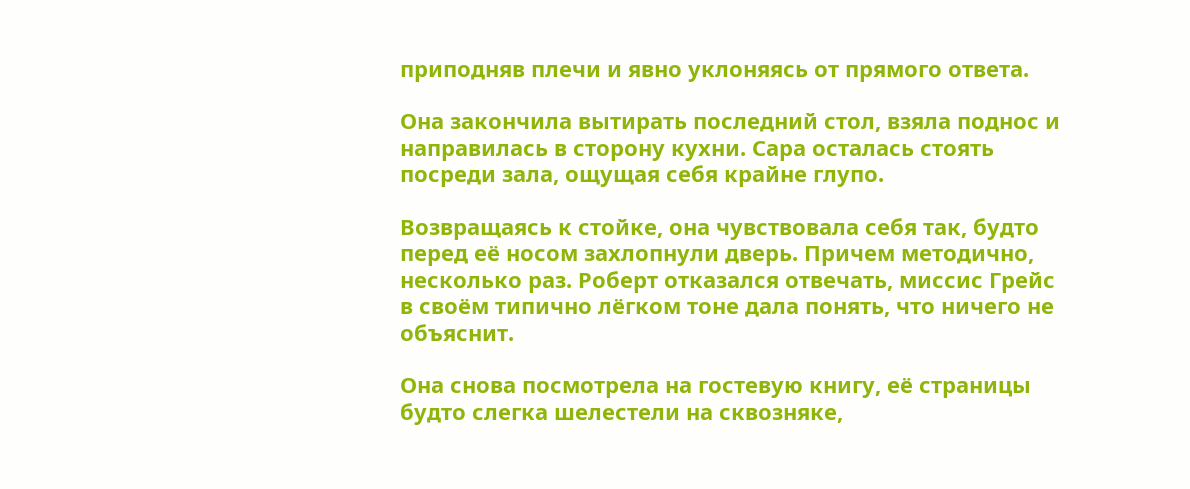приподняв плечи и явно уклоняясь от прямого ответа.

Она закончила вытирать последний стол, взяла поднос и направилась в сторону кухни. Сара осталась стоять посреди зала, ощущая себя крайне глупо.

Возвращаясь к стойке, она чувствовала себя так, будто перед её носом захлопнули дверь. Причем методично, несколько раз. Роберт отказался отвечать, миссис Грейс в своём типично лёгком тоне дала понять, что ничего не объяснит.

Она снова посмотрела на гостевую книгу, её страницы будто слегка шелестели на сквозняке,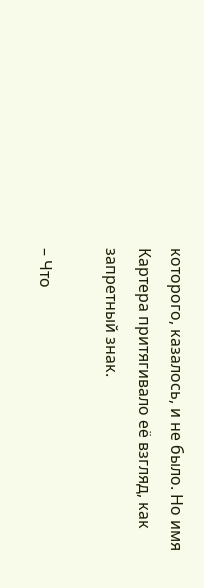которого, казалось, и не было. Но имя Картера притягивало её взгляд, как запретный знак.

– Что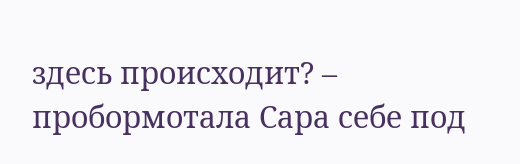здесь происходит? – пробормотала Сара себе под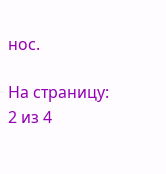нос.

На страницу:
2 из 4